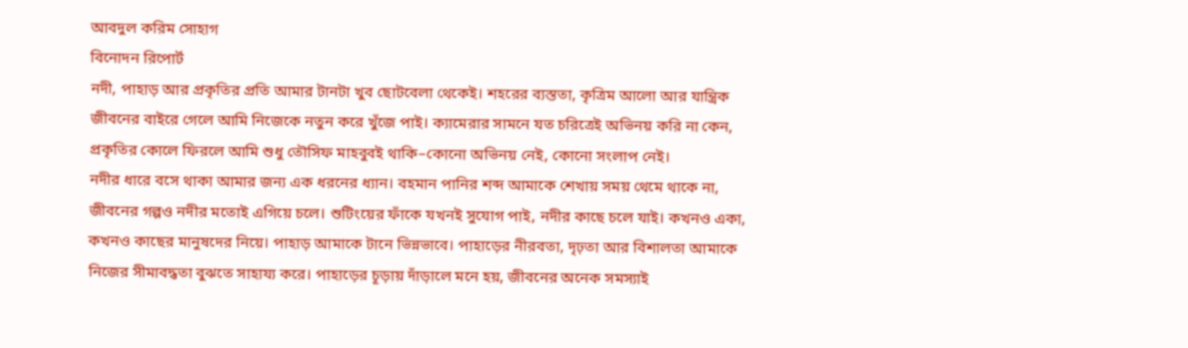আবদুল করিম সোহাগ
বিনোদন রিপোর্ট
নদী, পাহাড় আর প্রকৃতির প্রতি আমার টানটা খুব ছোটবেলা থেকেই। শহরের ব্যস্ততা, কৃত্রিম আলো আর যান্ত্রিক জীবনের বাইরে গেলে আমি নিজেকে নতুন করে খুঁজে পাই। ক্যামেরার সামনে যত চরিত্রেই অভিনয় করি না কেন, প্রকৃতির কোলে ফিরলে আমি শুধু তৌসিফ মাহবুবই থাকি–কোনো অভিনয় নেই, কোনো সংলাপ নেই।
নদীর ধারে বসে থাকা আমার জন্য এক ধরনের ধ্যান। বহমান পানির শব্দ আমাকে শেখায় সময় থেমে থাকে না, জীবনের গল্পও নদীর মতোই এগিয়ে চলে। শুটিংয়ের ফাঁকে যখনই সুযোগ পাই, নদীর কাছে চলে যাই। কখনও একা, কখনও কাছের মানুষদের নিয়ে। পাহাড় আমাকে টানে ভিন্নভাবে। পাহাড়ের নীরবতা, দৃঢ়তা আর বিশালতা আমাকে নিজের সীমাবদ্ধতা বুঝতে সাহায্য করে। পাহাড়ের চূড়ায় দাঁড়ালে মনে হয়, জীবনের অনেক সমস্যাই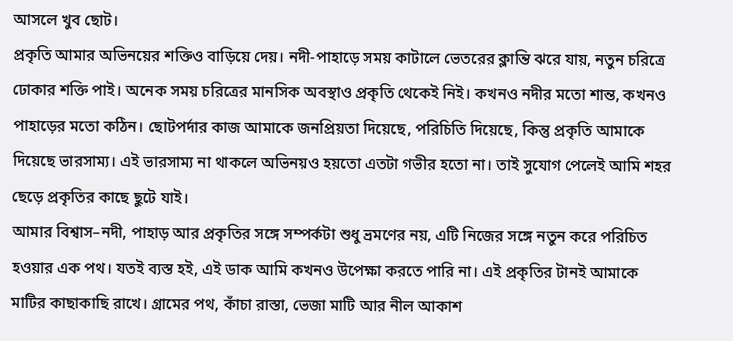আসলে খুব ছোট।
প্রকৃতি আমার অভিনয়ের শক্তিও বাড়িয়ে দেয়। নদী-পাহাড়ে সময় কাটালে ভেতরের ক্লান্তি ঝরে যায়, নতুন চরিত্রে ঢোকার শক্তি পাই। অনেক সময় চরিত্রের মানসিক অবস্থাও প্রকৃতি থেকেই নিই। কখনও নদীর মতো শান্ত, কখনও পাহাড়ের মতো কঠিন। ছোটপর্দার কাজ আমাকে জনপ্রিয়তা দিয়েছে, পরিচিতি দিয়েছে, কিন্তু প্রকৃতি আমাকে দিয়েছে ভারসাম্য। এই ভারসাম্য না থাকলে অভিনয়ও হয়তো এতটা গভীর হতো না। তাই সুযোগ পেলেই আমি শহর ছেড়ে প্রকৃতির কাছে ছুটে যাই।
আমার বিশ্বাস–নদী, পাহাড় আর প্রকৃতির সঙ্গে সম্পর্কটা শুধু ভ্রমণের নয়, এটি নিজের সঙ্গে নতুন করে পরিচিত হওয়ার এক পথ। যতই ব্যস্ত হই, এই ডাক আমি কখনও উপেক্ষা করতে পারি না। এই প্রকৃতির টানই আমাকে মাটির কাছাকাছি রাখে। গ্রামের পথ, কাঁচা রাস্তা, ভেজা মাটি আর নীল আকাশ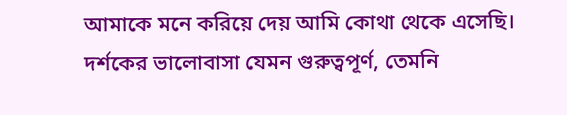আমাকে মনে করিয়ে দেয় আমি কোথা থেকে এসেছি।
দর্শকের ভালোবাসা যেমন গুরুত্বপূর্ণ, তেমনি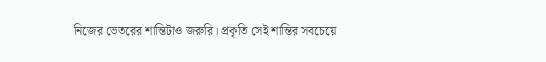নিজের ভেতরের শান্তিটাও জরুরি। প্রকৃতি সেই শান্তির সবচেয়ে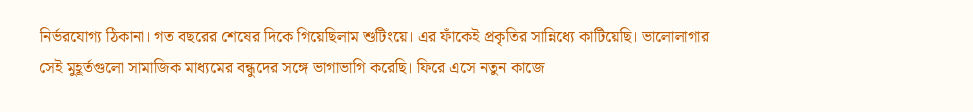নির্ভরযোগ্য ঠিকানা। গত বছরের শেষের দিকে গিয়েছিলাম শুটিংয়ে। এর ফাঁকেই প্রকৃতির সান্নিধ্যে কাটিয়েছি। ভালোলাগার সেই মুহূর্তগুলো সামাজিক মাধ্যমের বন্ধুদের সঙ্গে ভাগাভাগি করেছি। ফিরে এসে নতুন কাজে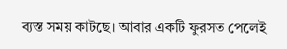ব্যস্ত সময় কাটছে। আবার একটি ফুরসত পেলেই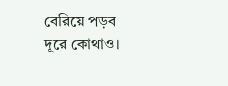বেরিয়ে পড়ব দূরে কোথাও।